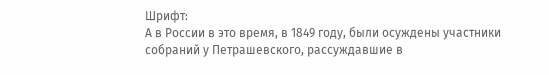Шрифт:
А в России в это время, в 1849 году, были осуждены участники собраний у Петрашевского, рассуждавшие в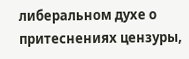либеральном духе о притеснениях цензуры,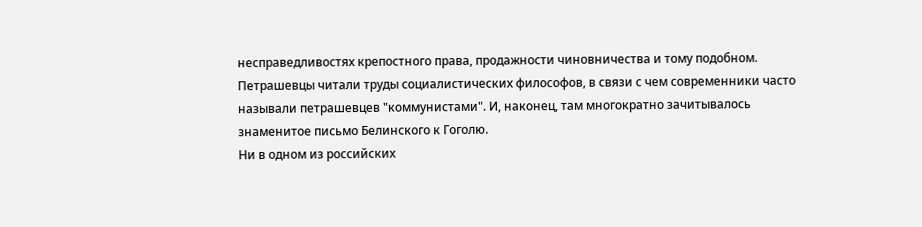несправедливостях крепостного права, продажности чиновничества и тому подобном. Петрашевцы читали труды социалистических философов, в связи с чем современники часто называли петрашевцев "коммунистами". И, наконец, там многократно зачитывалось знаменитое письмо Белинского к Гоголю.
Ни в одном из российских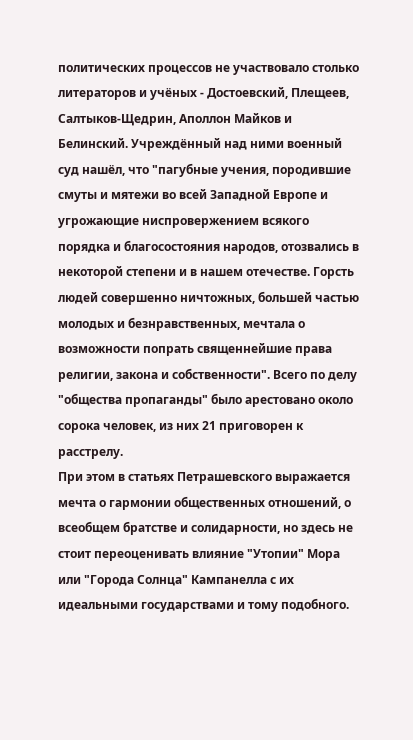политических процессов не участвовало столько литераторов и учёных - Достоевский, Плещеев, Салтыков-Щедрин, Аполлон Майков и Белинский. Учреждённый над ними военный суд нашёл, что "пагубные учения, породившие смуты и мятежи во всей Западной Европе и угрожающие ниспровержением всякого порядка и благосостояния народов, отозвались в некоторой степени и в нашем отечестве. Горсть людей совершенно ничтожных, большей частью молодых и безнравственных, мечтала о возможности попрать священнейшие права религии, закона и собственности". Всего по делу "общества пропаганды" было арестовано около сорока человек, из них 21 приговорен к расстрелу.
При этом в статьях Петрашевского выражается мечта о гармонии общественных отношений, о всеобщем братстве и солидарности, но здесь не стоит переоценивать влияние "Утопии" Мора или "Города Солнца" Кампанелла с их идеальными государствами и тому подобного.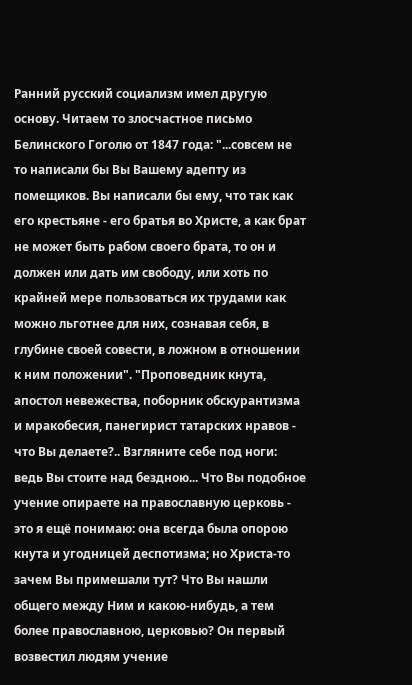Ранний русский социализм имел другую основу. Читаем то злосчастное письмо Белинского Гоголю от 1847 года: "...совсем не то написали бы Вы Вашему адепту из помещиков. Вы написали бы ему, что так как его крестьяне - его братья во Христе, а как брат не может быть рабом своего брата, то он и должен или дать им свободу, или хоть по крайней мере пользоваться их трудами как можно льготнее для них, сознавая себя, в глубине своей совести, в ложном в отношении к ним положении". "Проповедник кнута, апостол невежества, поборник обскурантизма и мракобесия, панегирист татарских нравов - что Вы делаете?.. Взгляните себе под ноги: ведь Вы стоите над бездною... Что Вы подобное учение опираете на православную церковь - это я ещё понимаю: она всегда была опорою кнута и угодницей деспотизма; но Христа-то зачем Вы примешали тут? Что Вы нашли общего между Ним и какою-нибудь, а тем более православною, церковью? Он первый возвестил людям учение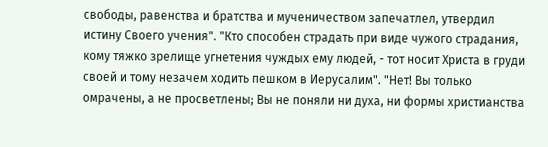свободы, равенства и братства и мученичеством запечатлел, утвердил истину Своего учения". "Кто способен страдать при виде чужого страдания, кому тяжко зрелище угнетения чуждых ему людей, - тот носит Христа в груди своей и тому незачем ходить пешком в Иерусалим". "Нет! Вы только омрачены, а не просветлены; Вы не поняли ни духа, ни формы христианства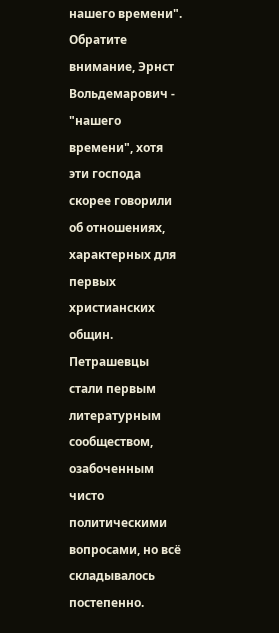нашего времени". Обратите внимание, Эрнст Вольдемарович - "нашего времени", хотя эти господа скорее говорили об отношениях, характерных для первых христианских общин.
Петрашевцы стали первым литературным сообществом, озабоченным чисто политическими вопросами, но всё складывалось постепенно.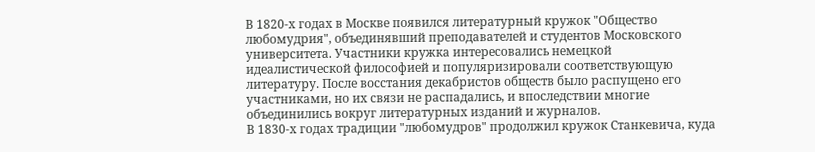В 1820-х годах в Москве появился литературный кружок "Общество любомудрия", объединявший преподавателей и студентов Московского университета. Участники кружка интересовались немецкой идеалистической философией и популяризировали соответствующую литературу. После восстания декабристов обществ было распущено его участниками, но их связи не распадались, и впоследствии многие объединились вокруг литературных изданий и журналов.
В 1830-х годах традиции "любомудров" продолжил кружок Станкевича, куда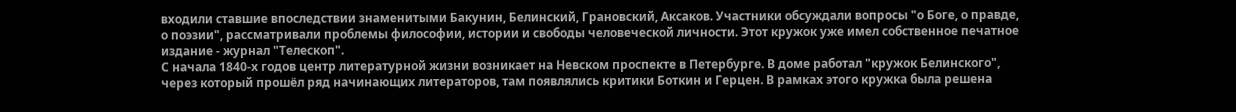входили ставшие впоследствии знаменитыми Бакунин, Белинский, Грановский, Аксаков. Участники обсуждали вопросы "о Боге, о правде, о поэзии", рассматривали проблемы философии, истории и свободы человеческой личности. Этот кружок уже имел собственное печатное издание - журнал "Телескоп".
С начала 1840-х годов центр литературной жизни возникает на Невском проспекте в Петербурге. В доме работал "кружок Белинского", через который прошёл ряд начинающих литераторов, там появлялись критики Боткин и Герцен. В рамках этого кружка была решена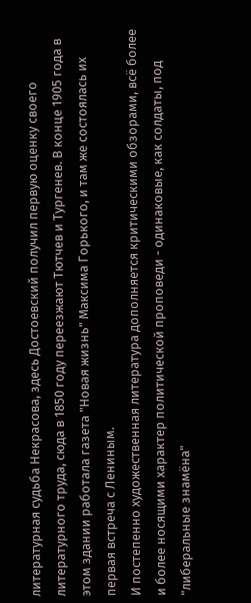литературная судьба Некрасова, здесь Достоевский получил первую оценку своего литературного труда, сюда в 1850 году переезжают Тютчев и Тургенев. В конце 1905 года в этом здании работала газета "Новая жизнь" Максима Горького, и там же состоялась их первая встреча с Лениным.
И постепенно художественная литература дополняется критическими обзорами, всё более и более носящими характер политической проповеди - одинаковые, как солдаты, под "либеральные знамёна"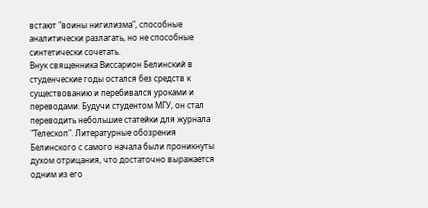встают "воины нигилизма", способные аналитически разлагать, но не способные синтетически сочетать.
Внук священника Виссарион Белинский в студенческие годы остался без средств к существованию и перебивался уроками и переводами. Будучи студентом МГУ, он стал переводить небольшие статейки для журнала "Телескоп". Литературные обозрения Белинского с самого начала были проникнуты духом отрицания, что достаточно выражается одним из его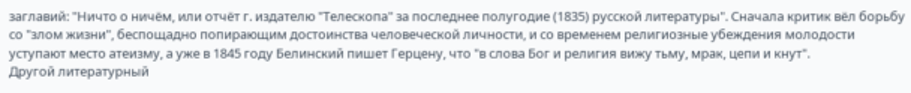заглавий: "Ничто о ничём, или отчёт г. издателю "Телескопа" за последнее полугодие (1835) русской литературы". Сначала критик вёл борьбу со "злом жизни", беспощадно попирающим достоинства человеческой личности, и со временем религиозные убеждения молодости уступают место атеизму, а уже в 1845 году Белинский пишет Герцену, что "в слова Бог и религия вижу тьму, мрак, цепи и кнут".
Другой литературный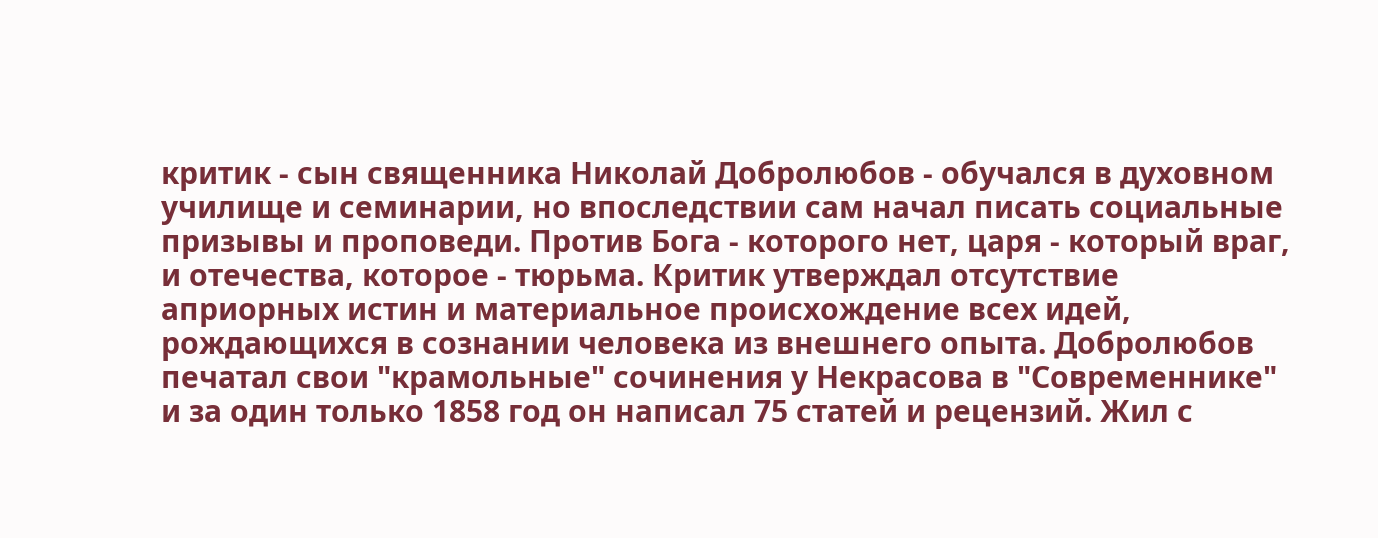критик - сын священника Николай Добролюбов - обучался в духовном училище и семинарии, но впоследствии сам начал писать социальные призывы и проповеди. Против Бога - которого нет, царя - который враг, и отечества, которое - тюрьма. Критик утверждал отсутствие априорных истин и материальное происхождение всех идей, рождающихся в сознании человека из внешнего опыта. Добролюбов печатал свои "крамольные" сочинения у Некрасова в "Современнике" и за один только 1858 год он написал 75 статей и рецензий. Жил с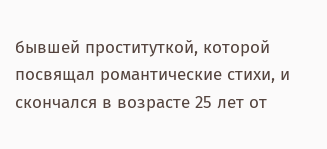бывшей проституткой, которой посвящал романтические стихи, и скончался в возрасте 25 лет от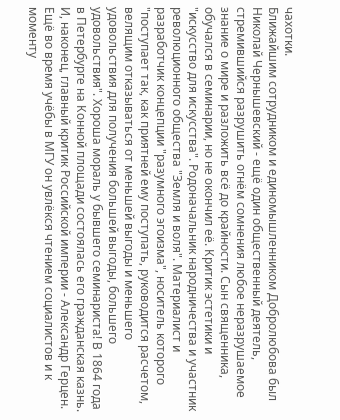чахотки.
Ближайшим сотрудником и единомышленником Добролюбова был Николай Чернышевский - ещё один общественный деятель, стремившийся разрушить огнём сомнения любое неразрушаемое знание о мире и разложить всё до крайности. Сын священника, обучался в семинарии, но не окончил её. Критик эстетики и "искусство для искусства". Родоначальник народничества и участник революционного общества "Земля и воля". Материалист и разработчик концепции "разумного эгоизма", носитель которого "поступает так, как приятней ему поступать, руководится расчетом, велящим отказываться от меньшей выгоды и меньшего удовольствия для получения большей выгоды, большего удовольствия". Хороша мораль у бывшего семинариста! В 1864 года в Петербурге на Конной площади состоялась его гражданская казнь.
И, наконец, главный критик Российской империи - Александр Герцен. Ещё во время учёбы в МГУ он увлёкся чтением социалистов и к моменту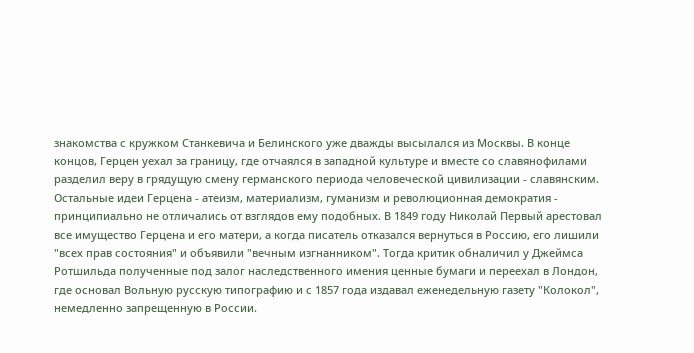знакомства с кружком Станкевича и Белинского уже дважды высылался из Москвы. В конце концов, Герцен уехал за границу, где отчаялся в западной культуре и вместе со славянофилами разделил веру в грядущую смену германского периода человеческой цивилизации - славянским. Остальные идеи Герцена - атеизм, материализм, гуманизм и революционная демократия - принципиально не отличались от взглядов ему подобных. В 1849 году Николай Первый арестовал все имущество Герцена и его матери, а когда писатель отказался вернуться в Россию, его лишили "всех прав состояния" и объявили "вечным изгнанником". Тогда критик обналичил у Джеймса Ротшильда полученные под залог наследственного имения ценные бумаги и переехал в Лондон, где основал Вольную русскую типографию и с 1857 года издавал еженедельную газету "Колокол", немедленно запрещенную в России.